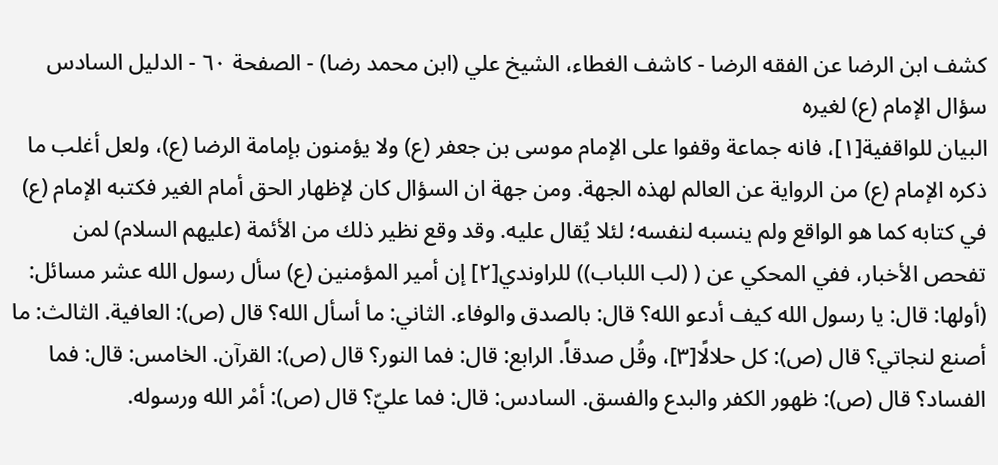كشف ابن الرضا عن الفقه الرضا - كاشف الغطاء، الشيخ علي (ابن محمد رضا) - الصفحة ٦٠ - الدليل السادس سؤال الإمام (ع) لغيره
البيان للواقفية[١]، فانه جماعة وقفوا على الإمام موسى بن جعفر (ع) ولا يؤمنون بإمامة الرضا (ع)، ولعل أغلب ما ذكره الإمام (ع) من الرواية عن العالم لهذه الجهة. ومن جهة ان السؤال كان لإظهار الحق أمام الغير فكتبه الإمام (ع) في كتابه كما هو الواقع ولم ينسبه لنفسه؛ لئلا يُقال عليه. وقد وقع نظير ذلك من الأئمة (عليهم السلام) لمن تفحص الأخبار، ففي المحكي عن ( (لب اللباب)) للراوندي[٢] إن أمير المؤمنين (ع) سأل رسول الله عشر مسائل: (أولها: قال: يا رسول الله كيف أدعو الله؟ قال: بالصدق والوفاء. الثاني: ما أسأل الله؟ قال (ص): العافية. الثالث: ما أصنع لنجاتي؟ قال (ص): كل حلالًا[٣]، وقُل صدقاً. الرابع: قال: فما النور؟ قال (ص): القرآن. الخامس: قال: فما الفساد؟ قال (ص): ظهور الكفر والبدع والفسق. السادس: قال: فما عليّ؟ قال (ص): أمْر الله ورسوله.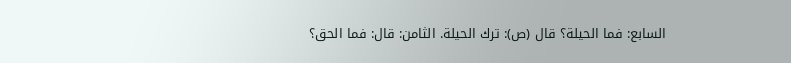السابع: فما الحيلة؟ قال (ص): ترك الحيلة. الثامن: قال: فما الحق؟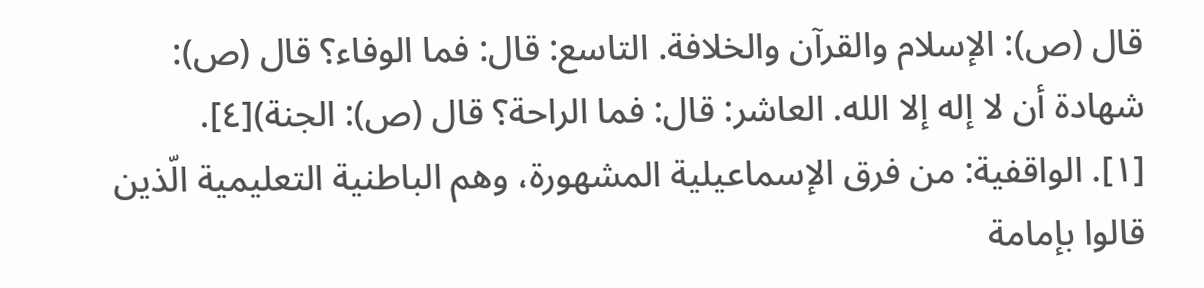قال (ص): الإسلام والقرآن والخلافة. التاسع: قال: فما الوفاء؟ قال (ص): شهادة أن لا إله إلا الله. العاشر: قال: فما الراحة؟ قال (ص): الجنة)[٤].
[١]. الواقفية: من فرق الإسماعيلية المشهورة، وهم الباطنية التعليمية الّذين قالوا بإمامة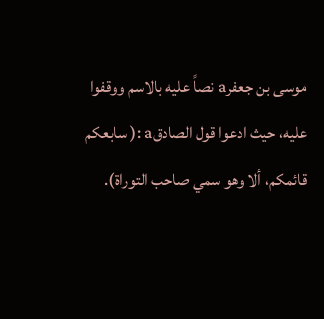موسى بن جعفرa نصاً عليه بالاسم ووقفوا عليه، حيث ادعوا قول الصادقa :( سابعكم قائمكم، ألا وهو سمي صاحب التوراة).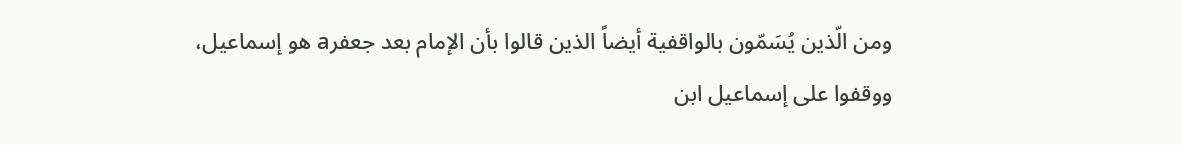ومن الّذين يُسَمّون بالواقفية أيضاً الذين قالوا بأن الإمام بعد جعفرa هو إسماعيل، ووقفوا على إسماعيل ابن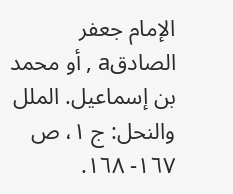الإمام جعفر الصادقa , أو محمد بن إسماعيل. الملل والنحل: ج ١، ص ١٦٧- ١٦٨.